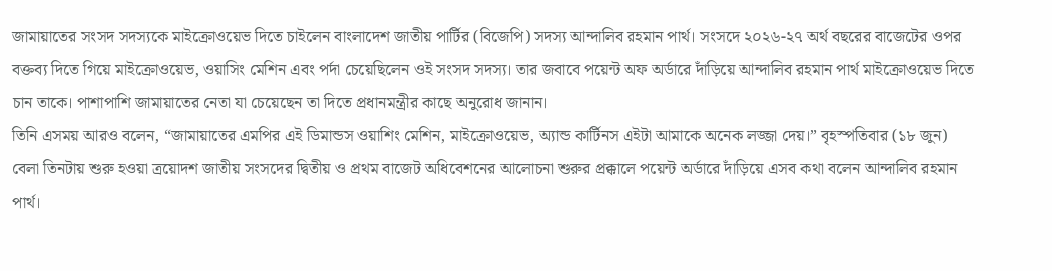জামায়াতের সংসদ সদস্যকে মাইক্রোওয়েভ দিতে চাইলেন বাংলাদেশ জাতীয় পার্টির (বিজেপি) সদস্য আন্দালিব রহমান পার্থ। সংসদে ২০২৬-২৭ অর্থ বছরের বাজেটের ওপর বক্তব্য দিতে গিয়ে মাইক্রোওয়েভ, ওয়াসিং মেশিন এবং পর্দা চেয়েছিলেন ওই সংসদ সদস্য। তার জবাবে পয়েন্ট অফ অর্ডারে দাঁড়িয়ে আন্দালিব রহমান পার্থ মাইক্রোওয়েভ দিতে চান তাকে। পাশাপাশি জামায়াতের নেতা যা চেয়েছেন তা দিতে প্রধানমন্ত্রীর কাছে অনুরোধ জানান।
তিনি এসময় আরও বলেন, “জামায়াতের এমপির এই ডিমান্ডস ওয়াশিং মেশিন, মাইক্রোওয়েভ, অ্যান্ড কার্টিনস এইটা আমাকে অনেক লজ্জা দেয়।” বৃহস্পতিবার (১৮ জুন) বেলা তিনটায় শুরু হওয়া ত্রয়োদশ জাতীয় সংসদের দ্বিতীয় ও প্রথম বাজেট অধিবেশনের আলোচনা শুরুর প্রক্কালে পয়েন্ট অর্ডারে দাঁড়িয়ে এসব কথা বলেন আন্দালিব রহমান পার্থ।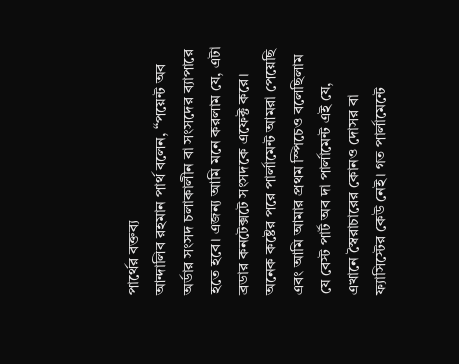পার্থের বক্তব্য
আন্দালিব রহমান পার্থ বলেন, “পয়েন্ট অব অর্ডার সংসদ চলাকালীন বা সংসদের ব্যাপারে হতে হবে। এজন্য আমি মনে করলাম যে, এটা ব্রডার কনটেক্সটে সংসদকে এফেক্ট করে। অনেক কষ্টের পরে পার্লামেন্ট আমরা পেয়েছি এবং আমি আমার প্রথম স্পিচেও বলেছিলাম যে বেস্ট পার্ট অব দা পার্লামেন্ট এই যে, এখানে স্বৈরাচারের কোনও দোসর বা ফ্যাসিস্টের কেউ নেই। গত পার্লামেন্টে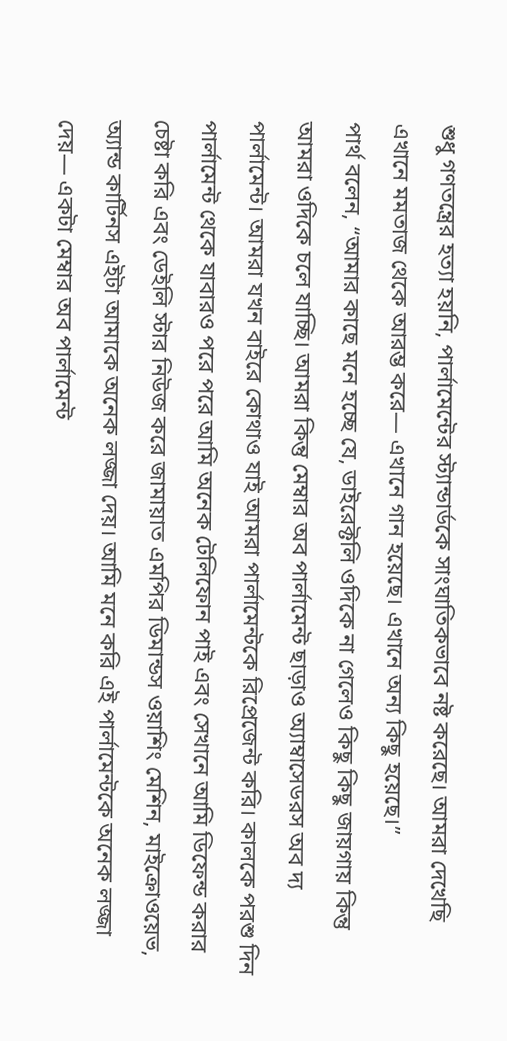শুধু গণতন্ত্রের হত্যা হয়নি, পার্লামেন্টের স্ট্যান্ডার্ডকে সাংঘাতিকভাবে নষ্ট করেছে। আমরা দেখেছি এখানে মমতাজ থেকে আরম্ভ করে— এখানে গান হয়েছে। এখানে অন্য কিছু হয়েছে।”
পার্থ বলেন, “আমার কাছে মনে হচ্ছে যে, ডাইরেক্টলি ওদিকে না গেলেও কিছু কিছু জায়গায় কিন্তু আমরা ওদিকে চলে যাচ্ছি। আমরা কিন্তু মেম্বার অব পার্লামেন্ট ছাড়াও অ্যাম্বাসেডরস অব দ্য পার্লামেন্ট। আমরা যখন বাইরে কোথাও যাই আমরা পার্লামেন্টকে রিপ্রেজেন্ট করি। কালকে পরশু দিন পার্লামেন্ট থেকে যাবারও পরে পরে আমি অনেক টেলিফোন পাই এবং সেখানে আমি ডিফেন্ড করার চেষ্টা করি এবং ডেইলি স্টার নিউজ করে জামায়াত এমপির ডিমান্ডস ওয়াশিং মেশিন, মাইক্রোওয়েভ, অ্যান্ড কার্টিনস এইটা আমাকে অনেক লজ্জা দেয়। আমি মনে করি এই পার্লামেন্টকে অনেক লজ্জা দেয়— একটা মেম্বার অব পার্লামেন্ট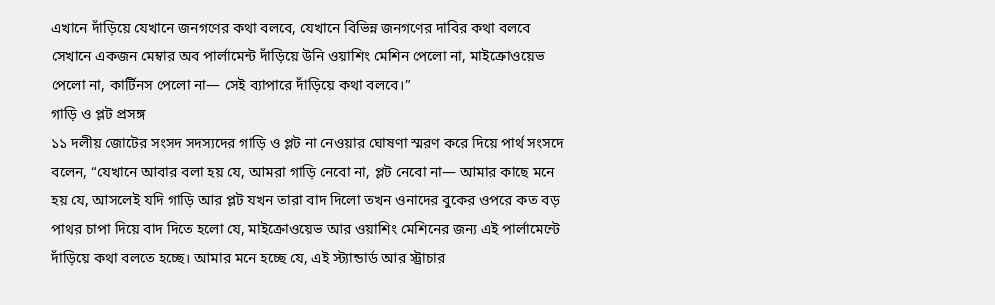এখানে দাঁড়িয়ে যেখানে জনগণের কথা বলবে, যেখানে বিভিন্ন জনগণের দাবির কথা বলবে সেখানে একজন মেম্বার অব পার্লামেন্ট দাঁড়িয়ে উনি ওয়াশিং মেশিন পেলো না, মাইক্রোওয়েভ পেলো না, কার্টিনস পেলো না— সেই ব্যাপারে দাঁড়িয়ে কথা বলবে।”
গাড়ি ও প্লট প্রসঙ্গ
১১ দলীয় জোটের সংসদ সদস্যদের গাড়ি ও প্লট না নেওয়ার ঘোষণা স্মরণ করে দিয়ে পার্থ সংসদে বলেন, “যেখানে আবার বলা হয় যে, আমরা গাড়ি নেবো না, প্লট নেবো না— আমার কাছে মনে হয় যে, আসলেই যদি গাড়ি আর প্লট যখন তারা বাদ দিলো তখন ওনাদের বুকের ওপরে কত বড় পাথর চাপা দিয়ে বাদ দিতে হলো যে, মাইক্রোওয়েভ আর ওয়াশিং মেশিনের জন্য এই পার্লামেন্টে দাঁড়িয়ে কথা বলতে হচ্ছে। আমার মনে হচ্ছে যে, এই স্ট্যান্ডার্ড আর স্ট্রাচার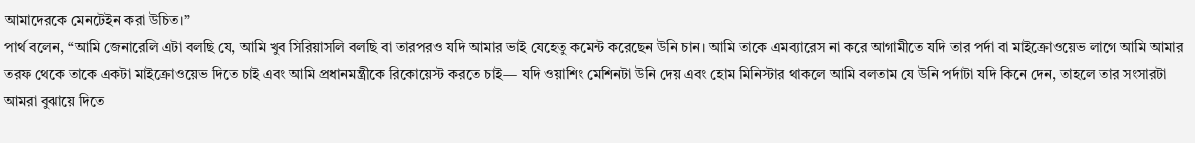আমাদেরকে মেনটেইন করা উচিত।”
পার্থ বলেন, “আমি জেনারেলি এটা বলছি যে, আমি খুব সিরিয়াসলি বলছি বা তারপরও যদি আমার ভাই যেহেতু কমেন্ট করেছেন উনি চান। আমি তাকে এমব্যারেস না করে আগামীতে যদি তার পর্দা বা মাইক্রোওয়েভ লাগে আমি আমার তরফ থেকে তাকে একটা মাইক্রোওয়েভ দিতে চাই এবং আমি প্রধানমন্ত্রীকে রিকোয়েস্ট করতে চাই— যদি ওয়াশিং মেশিনটা উনি দেয় এবং হোম মিনিস্টার থাকলে আমি বলতাম যে উনি পর্দাটা যদি কিনে দেন, তাহলে তার সংসারটা আমরা বুঝায়ে দিতে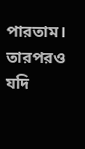পারতাম। তারপরও যদি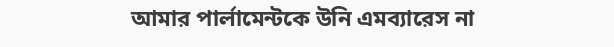আমার পার্লামেন্টকে উনি এমব্যারেস না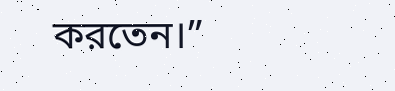করতেন।”